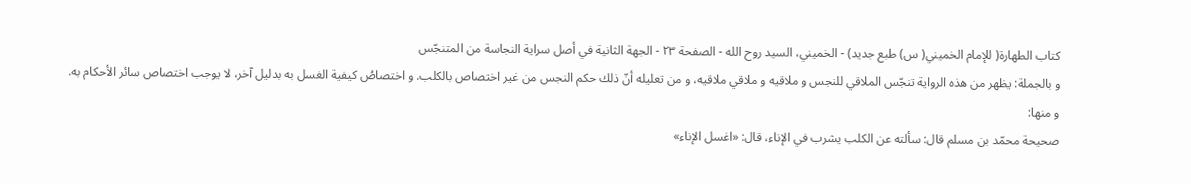كتاب الطهارة( للإمام الخميني( س) طبع جديد) - الخميني، السيد روح الله - الصفحة ٢٣ - الجهة الثانية في أصل سراية النجاسة من المتنجّس
و بالجملة: يظهر من هذه الرواية تنجّس الملاقي للنجس و ملاقيه و ملاقي ملاقيه، و من تعليله أنّ ذلك حكم النجس من غير اختصاص بالكلب. و اختصاصُ كيفية الغسل به بدليل آخر، لا يوجب اختصاص سائر الأحكام به.
و منها:
صحيحة محمّد بن مسلم قال: سألته عن الكلب يشرب في الإناء، قال: «اغسل الإناء»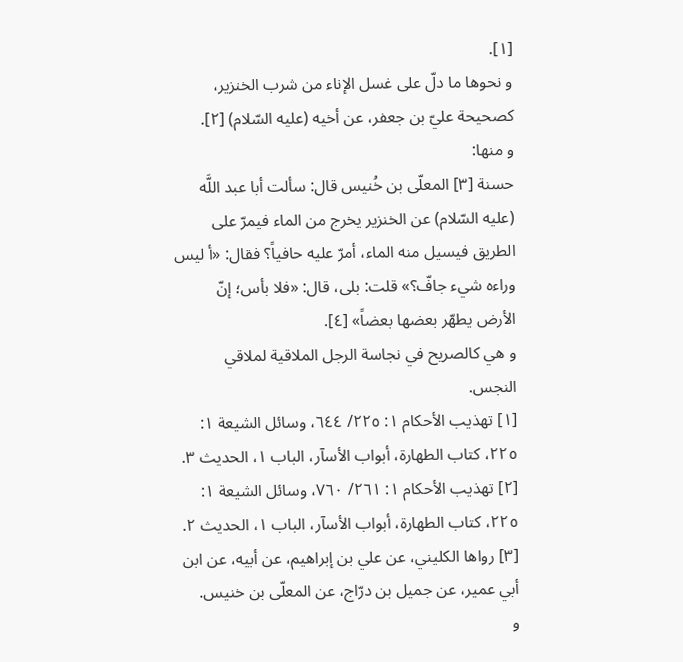[١].
و نحوها ما دلّ على غسل الإناء من شرب الخنزير، كصحيحة عليّ بن جعفر، عن أخيه (عليه السّلام) [٢].
و منها:
حسنة [٣] المعلّى بن خُنيس قال: سألت أبا عبد اللَّه (عليه السّلام) عن الخنزير يخرج من الماء فيمرّ على الطريق فيسيل منه الماء، أمرّ عليه حافياً؟ فقال: «أ ليس وراءه شيء جافّ؟» قلت: بلى، قال: «فلا بأس؛ إنّ الأرض يطهّر بعضها بعضاً» [٤].
و هي كالصريح في نجاسة الرجل الملاقية لملاقي النجس.
[١] تهذيب الأحكام ١: ٢٢٥/ ٦٤٤، وسائل الشيعة ١: ٢٢٥، كتاب الطهارة، أبواب الأسآر، الباب ١، الحديث ٣.
[٢] تهذيب الأحكام ١: ٢٦١/ ٧٦٠، وسائل الشيعة ١: ٢٢٥، كتاب الطهارة، أبواب الأسآر، الباب ١، الحديث ٢.
[٣] رواها الكليني، عن علي بن إبراهيم، عن أبيه، عن ابن أبي عمير، عن جميل بن درّاج، عن المعلّى بن خنيس.
و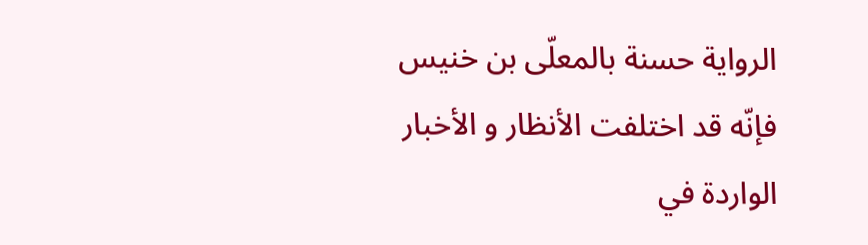الرواية حسنة بالمعلّى بن خنيس فإنّه قد اختلفت الأنظار و الأخبار الواردة في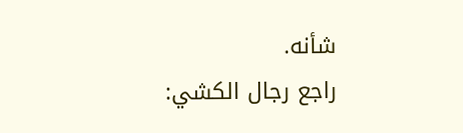شأنه.
راجع رجال الكشي: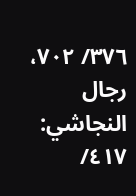٣٧٦/ ٧٠٢، رجال النجاشي: ٤١٧/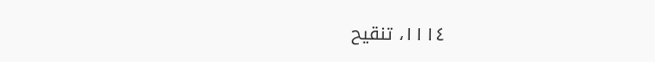١١١٤، تنقيح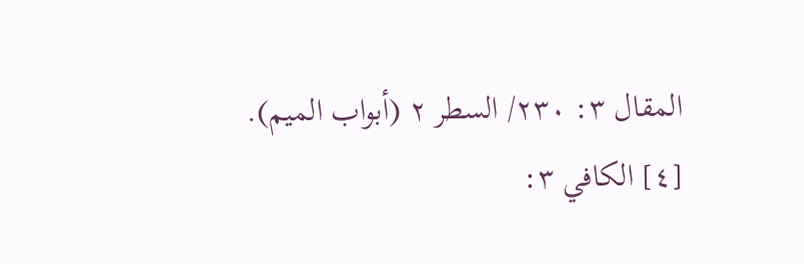المقال ٣: ٢٣٠/ السطر ٢ (أبواب الميم).
[٤] الكافي ٣: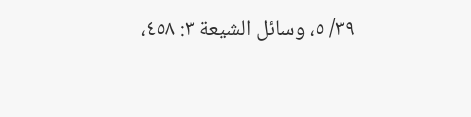٣٩/ ٥، وسائل الشيعة ٣: ٤٥٨،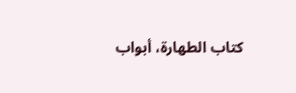كتاب الطهارة، أبواب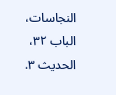النجاسات، الباب ٣٢، الحديث ٣.